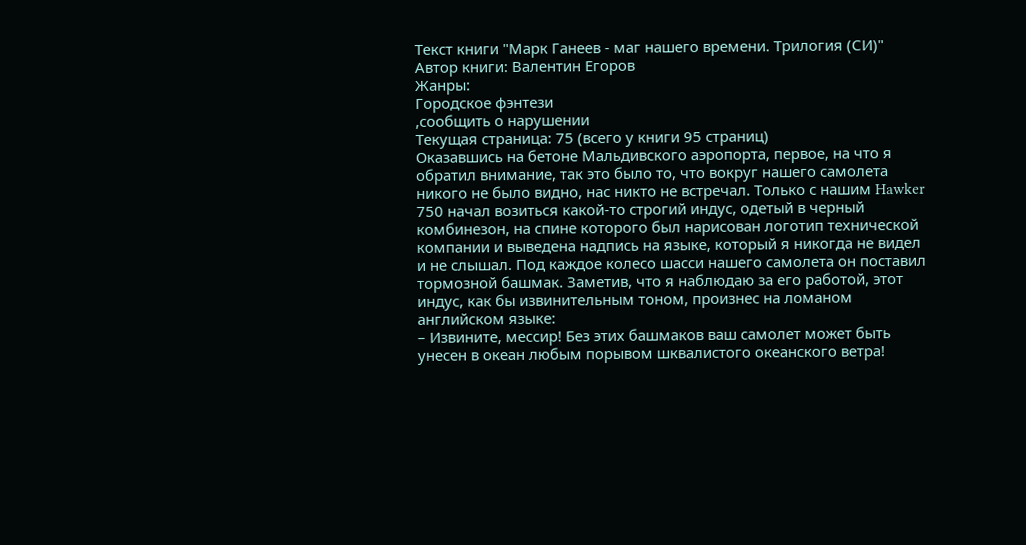Текст книги "Марк Ганеев - маг нашего времени. Трилогия (СИ)"
Автор книги: Валентин Егоров
Жанры:
Городское фэнтези
,сообщить о нарушении
Текущая страница: 75 (всего у книги 95 страниц)
Оказавшись на бетоне Мальдивского аэропорта, первое, на что я обратил внимание, так это было то, что вокруг нашего самолета никого не было видно, нас никто не встречал. Только с нашим Hawker 750 начал возиться какой-то строгий индус, одетый в черный комбинезон, на спине которого был нарисован логотип технической компании и выведена надпись на языке, который я никогда не видел и не слышал. Под каждое колесо шасси нашего самолета он поставил тормозной башмак. Заметив, что я наблюдаю за его работой, этот индус, как бы извинительным тоном, произнес на ломаном английском языке:
– Извините, мессир! Без этих башмаков ваш самолет может быть унесен в океан любым порывом шквалистого океанского ветра!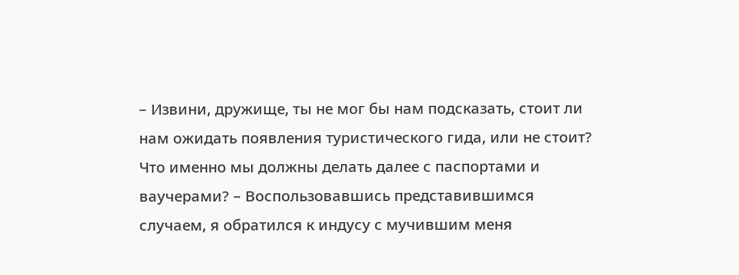– Извини, дружище, ты не мог бы нам подсказать, стоит ли нам ожидать появления туристического гида, или не стоит? Что именно мы должны делать далее с паспортами и ваучерами? – Воспользовавшись представившимся случаем, я обратился к индусу с мучившим меня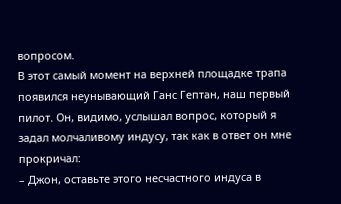вопросом.
В этот самый момент на верхней площадке трапа появился неунывающий Ганс Гептан, наш первый пилот. Он, видимо, услышал вопрос, который я задал молчаливому индусу, так как в ответ он мне прокричал:
– Джон, оставьте этого несчастного индуса в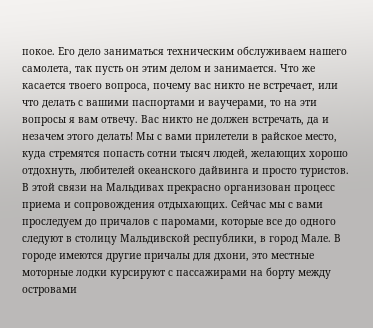покое. Его дело заниматься техническим обслуживаем нашего самолета, так пусть он этим делом и занимается. Что же касается твоего вопроса, почему вас никто не встречает, или что делать с вашими паспортами и ваучерами, то на эти вопросы я вам отвечу. Вас никто не должен встречать, да и незачем этого делать! Мы с вами прилетели в райское место, куда стремятся попасть сотни тысяч людей, желающих хорошо отдохнуть, любителей океанского дайвинга и просто туристов. В этой связи на Мальдивах прекрасно организован процесс приема и сопровождения отдыхающих. Сейчас мы с вами проследуем до причалов с паромами, которые все до одного следуют в столицу Мальдивской республики, в город Мале. В городе имеются другие причалы для дхони, это местные моторные лодки курсируют с пассажирами на борту между островами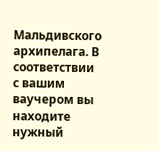Мальдивского архипелага. В соответствии с вашим ваучером вы находите нужный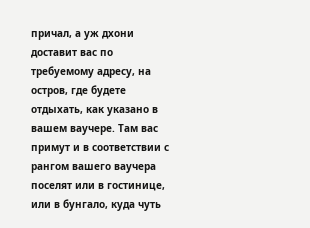причал, а уж дхони доставит вас по требуемому адресу, на остров, где будете отдыхать, как указано в вашем ваучере. Там вас примут и в соответствии с рангом вашего ваучера поселят или в гостинице, или в бунгало, куда чуть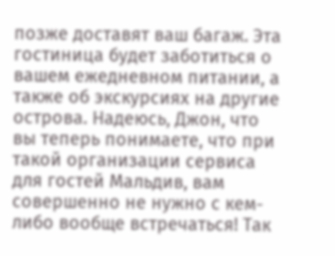позже доставят ваш багаж. Эта гостиница будет заботиться о вашем ежедневном питании, а также об экскурсиях на другие острова. Надеюсь, Джон, что вы теперь понимаете, что при такой организации сервиса для гостей Мальдив, вам совершенно не нужно с кем-либо вообще встречаться! Так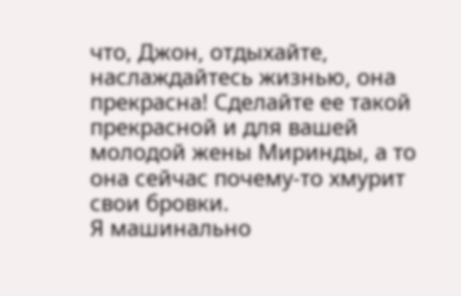что, Джон, отдыхайте, наслаждайтесь жизнью, она прекрасна! Сделайте ее такой прекрасной и для вашей молодой жены Миринды, а то она сейчас почему-то хмурит свои бровки.
Я машинально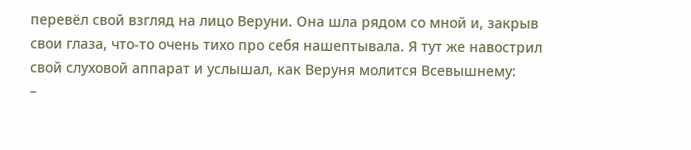перевёл свой взгляд на лицо Веруни. Она шла рядом со мной и, закрыв свои глаза, что-то очень тихо про себя нашептывала. Я тут же навострил свой слуховой аппарат и услышал, как Веруня молится Всевышнему:
–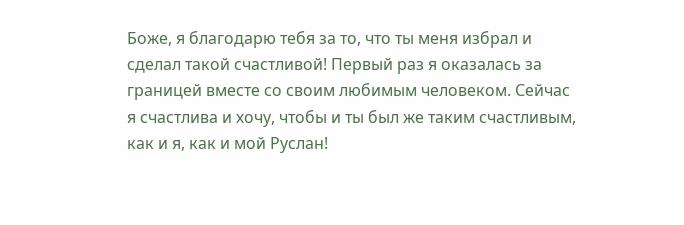Боже, я благодарю тебя за то, что ты меня избрал и сделал такой счастливой! Первый раз я оказалась за границей вместе со своим любимым человеком. Сейчас я счастлива и хочу, чтобы и ты был же таким счастливым, как и я, как и мой Руслан!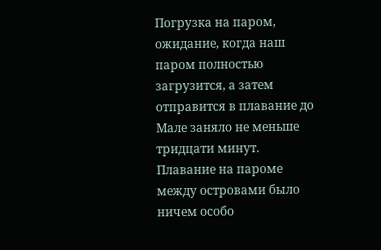Погрузка на паром, ожидание, когда наш паром полностью загрузится, а затем отправится в плавание до Мале заняло не меньше тридцати минут. Плавание на пароме между островами было ничем особо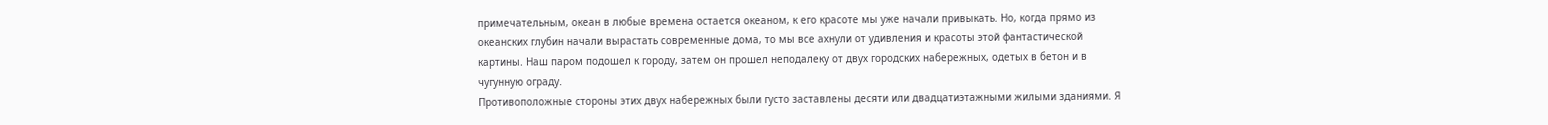примечательным, океан в любые времена остается океаном, к его красоте мы уже начали привыкать. Но, когда прямо из океанских глубин начали вырастать современные дома, то мы все ахнули от удивления и красоты этой фантастической картины. Наш паром подошел к городу, затем он прошел неподалеку от двух городских набережных, одетых в бетон и в чугунную ограду.
Противоположные стороны этих двух набережных были густо заставлены десяти или двадцатиэтажными жилыми зданиями. Я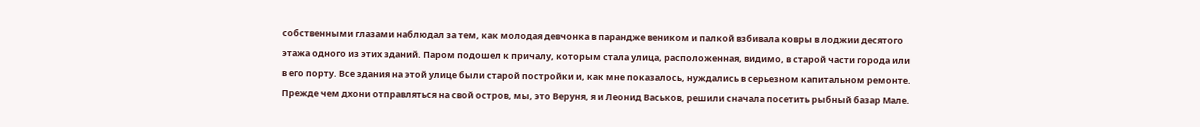собственными глазами наблюдал за тем, как молодая девчонка в парандже веником и палкой взбивала ковры в лоджии десятого этажа одного из этих зданий. Паром подошел к причалу, которым стала улица, расположенная, видимо, в старой части города или в его порту. Все здания на этой улице были старой постройки и, как мне показалось, нуждались в серьезном капитальном ремонте.
Прежде чем дхони отправляться на свой остров, мы, это Веруня, я и Леонид Васьков, решили сначала посетить рыбный базар Мале.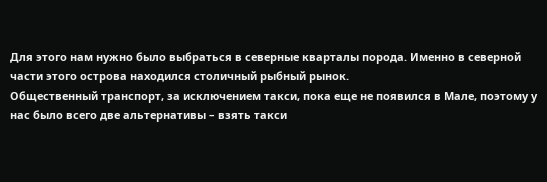Для этого нам нужно было выбраться в северные кварталы порода. Именно в северной части этого острова находился столичный рыбный рынок.
Общественный транспорт, за исключением такси, пока еще не появился в Мале, поэтому у нас было всего две альтернативы – взять такси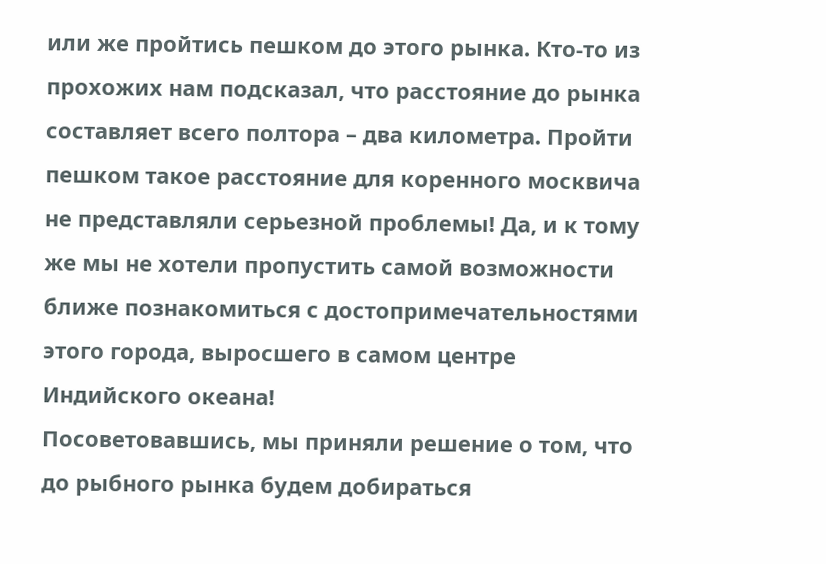или же пройтись пешком до этого рынка. Кто-то из прохожих нам подсказал, что расстояние до рынка составляет всего полтора – два километра. Пройти пешком такое расстояние для коренного москвича не представляли серьезной проблемы! Да, и к тому же мы не хотели пропустить самой возможности ближе познакомиться с достопримечательностями этого города, выросшего в самом центре Индийского океана!
Посоветовавшись, мы приняли решение о том, что до рыбного рынка будем добираться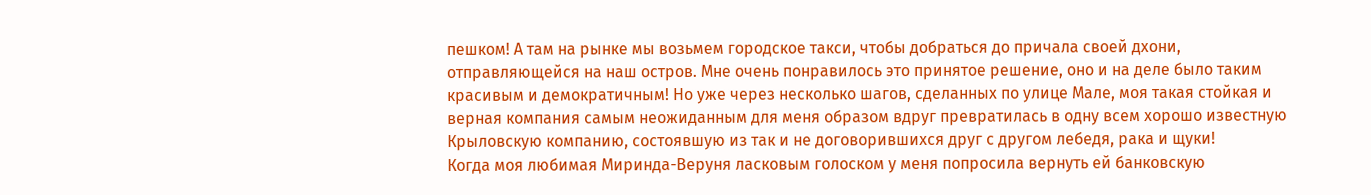пешком! А там на рынке мы возьмем городское такси, чтобы добраться до причала своей дхони, отправляющейся на наш остров. Мне очень понравилось это принятое решение, оно и на деле было таким красивым и демократичным! Но уже через несколько шагов, сделанных по улице Мале, моя такая стойкая и верная компания самым неожиданным для меня образом вдруг превратилась в одну всем хорошо известную Крыловскую компанию, состоявшую из так и не договорившихся друг с другом лебедя, рака и щуки!
Когда моя любимая Миринда-Веруня ласковым голоском у меня попросила вернуть ей банковскую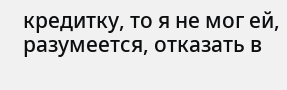кредитку, то я не мог ей, разумеется, отказать в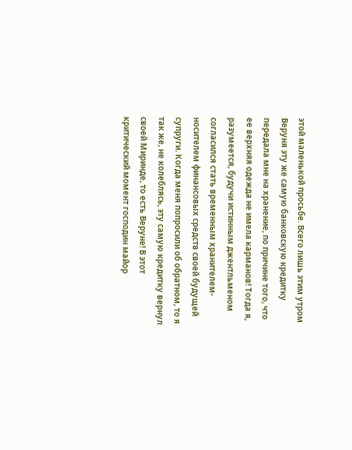этой маленькой просьбе. Всего лишь этим утром Веруня эту же самую банковскую кредитку передала мне на хранение, по причине того, что ее верхняя одежда не имела карманов! Тогда я, разумеется, будучи истинным джентльменом согласился стать временным хранителем-носителем финансовых средств своей будущей супруги. Когда меня попросили об обратном, то я так же, не колеблясь, эту самую кредитку вернул своей Миринде, то есть Веруне! В этот критический момент господин майор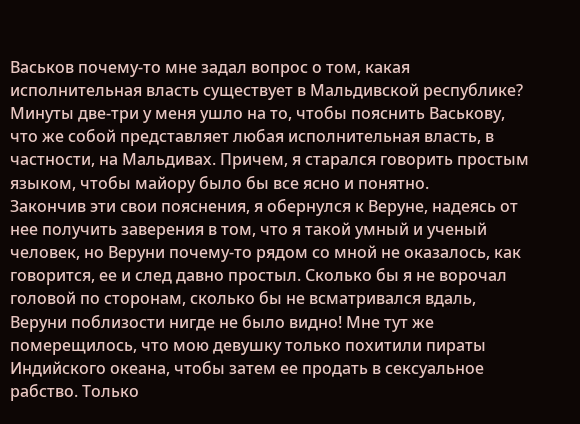Васьков почему-то мне задал вопрос о том, какая исполнительная власть существует в Мальдивской республике? Минуты две-три у меня ушло на то, чтобы пояснить Васькову, что же собой представляет любая исполнительная власть, в частности, на Мальдивах. Причем, я старался говорить простым языком, чтобы майору было бы все ясно и понятно.
Закончив эти свои пояснения, я обернулся к Веруне, надеясь от нее получить заверения в том, что я такой умный и ученый человек, но Веруни почему-то рядом со мной не оказалось, как говорится, ее и след давно простыл. Сколько бы я не ворочал головой по сторонам, сколько бы не всматривался вдаль, Веруни поблизости нигде не было видно! Мне тут же померещилось, что мою девушку только похитили пираты Индийского океана, чтобы затем ее продать в сексуальное рабство. Только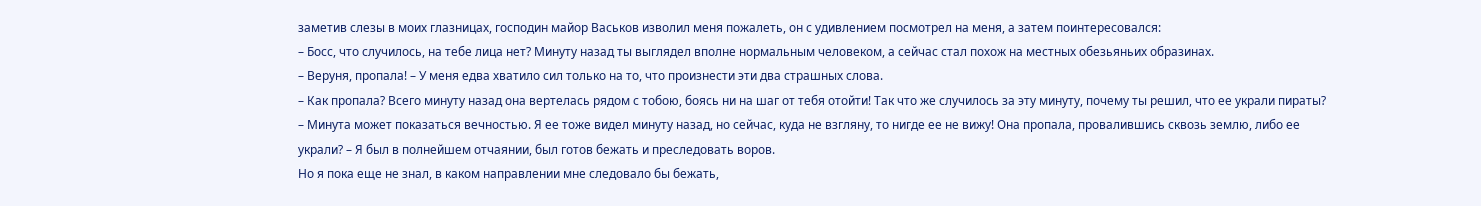заметив слезы в моих глазницах, господин майор Васьков изволил меня пожалеть, он с удивлением посмотрел на меня, а затем поинтересовался:
– Босс, что случилось, на тебе лица нет? Минуту назад ты выглядел вполне нормальным человеком, а сейчас стал похож на местных обезьяньих образинах.
– Веруня, пропала! – У меня едва хватило сил только на то, что произнести эти два страшных слова.
– Как пропала? Всего минуту назад она вертелась рядом с тобою, боясь ни на шаг от тебя отойти! Так что же случилось за эту минуту, почему ты решил, что ее украли пираты?
– Минута может показаться вечностью. Я ее тоже видел минуту назад, но сейчас, куда не взгляну, то нигде ее не вижу! Она пропала, провалившись сквозь землю, либо ее украли? – Я был в полнейшем отчаянии, был готов бежать и преследовать воров.
Но я пока еще не знал, в каком направлении мне следовало бы бежать,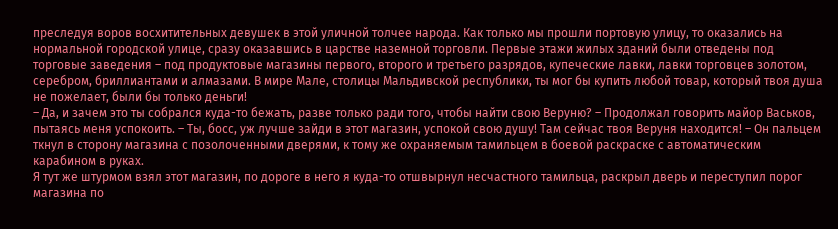преследуя воров восхитительных девушек в этой уличной толчее народа. Как только мы прошли портовую улицу, то оказались на нормальной городской улице, сразу оказавшись в царстве наземной торговли. Первые этажи жилых зданий были отведены под торговые заведения – под продуктовые магазины первого, второго и третьего разрядов, купеческие лавки, лавки торговцев золотом, серебром, бриллиантами и алмазами. В мире Мале, столицы Мальдивской республики, ты мог бы купить любой товар, который твоя душа не пожелает, были бы только деньги!
– Да, и зачем это ты собрался куда-то бежать, разве только ради того, чтобы найти свою Веруню? – Продолжал говорить майор Васьков, пытаясь меня успокоить. – Ты, босс, уж лучше зайди в этот магазин, успокой свою душу! Там сейчас твоя Веруня находится! – Он пальцем ткнул в сторону магазина с позолоченными дверями, к тому же охраняемым тамильцем в боевой раскраске с автоматическим карабином в руках.
Я тут же штурмом взял этот магазин, по дороге в него я куда-то отшвырнул несчастного тамильца, раскрыл дверь и переступил порог магазина по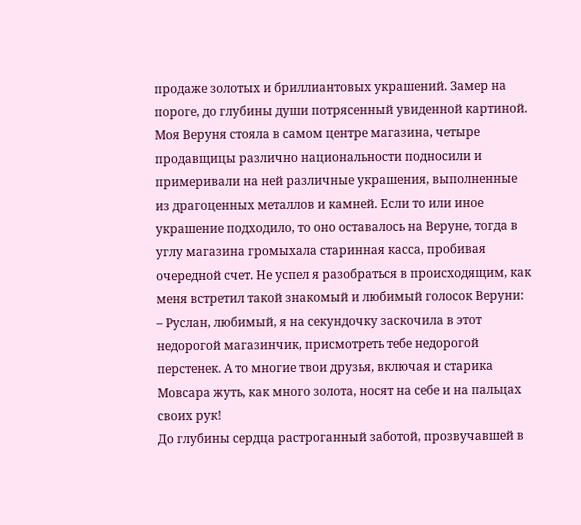продаже золотых и бриллиантовых украшений. Замер на пороге, до глубины души потрясенный увиденной картиной. Моя Веруня стояла в самом центре магазина, четыре продавщицы различно национальности подносили и примеривали на ней различные украшения, выполненные из драгоценных металлов и камней. Если то или иное украшение подходило, то оно оставалось на Веруне, тогда в углу магазина громыхала старинная касса, пробивая очередной счет. Не успел я разобраться в происходящим, как меня встретил такой знакомый и любимый голосок Веруни:
– Руслан, любимый, я на секундочку заскочила в этот недорогой магазинчик, присмотреть тебе недорогой перстенек. А то многие твои друзья, включая и старика Мовсара жуть, как много золота, носят на себе и на пальцах своих рук!
До глубины сердца растроганный заботой, прозвучавшей в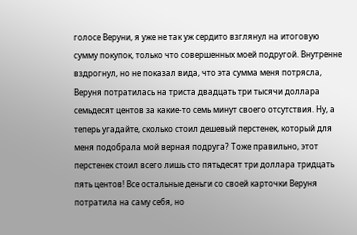голосе Веруни, я уже не так уж сердито взглянул на итоговую сумму покупок, только что совершенных моей подругой. Внутренне вздрогнул, но не показал вида, что эта сумма меня потрясла, Веруня потратилась на триста двадцать три тысячи доллара семьдесят центов за какие-то семь минут своего отсутствия. Ну, а теперь угадайте, сколько стоил дешевый перстенек, который для меня подобрала мой верная подруга? Тоже правильно, этот перстенек стоил всего лишь сто пятьдесят три доллара тридцать пять центов! Все остальные деньги со своей карточки Веруня потратила на саму себя, но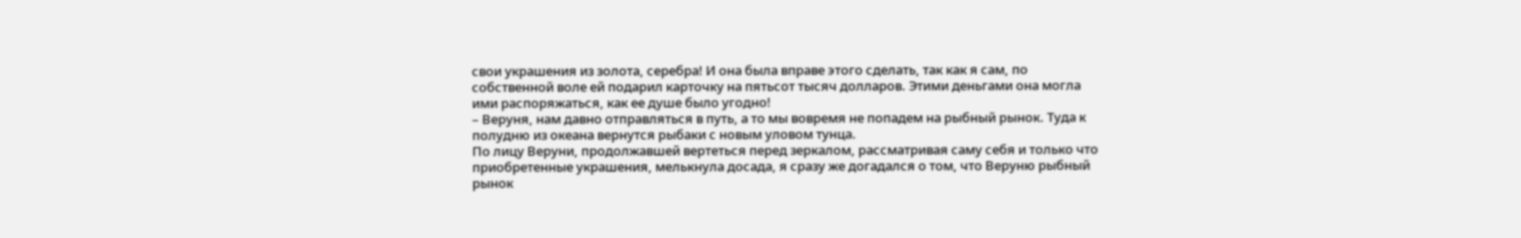свои украшения из золота, серебра! И она была вправе этого сделать, так как я сам, по собственной воле ей подарил карточку на пятьсот тысяч долларов. Этими деньгами она могла ими распоряжаться, как ее душе было угодно!
– Веруня, нам давно отправляться в путь, а то мы вовремя не попадем на рыбный рынок. Туда к полудню из океана вернутся рыбаки с новым уловом тунца.
По лицу Веруни, продолжавшей вертеться перед зеркалом, рассматривая саму себя и только что приобретенные украшения, мелькнула досада, я сразу же догадался о том, что Веруню рыбный рынок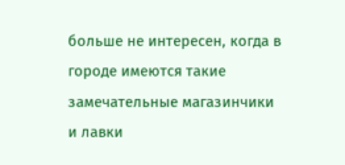больше не интересен, когда в городе имеются такие замечательные магазинчики и лавки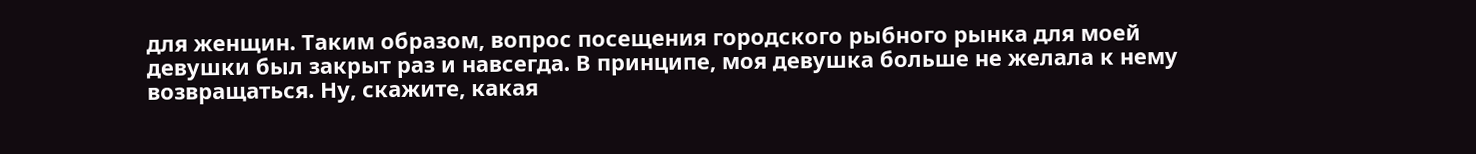для женщин. Таким образом, вопрос посещения городского рыбного рынка для моей девушки был закрыт раз и навсегда. В принципе, моя девушка больше не желала к нему возвращаться. Ну, скажите, какая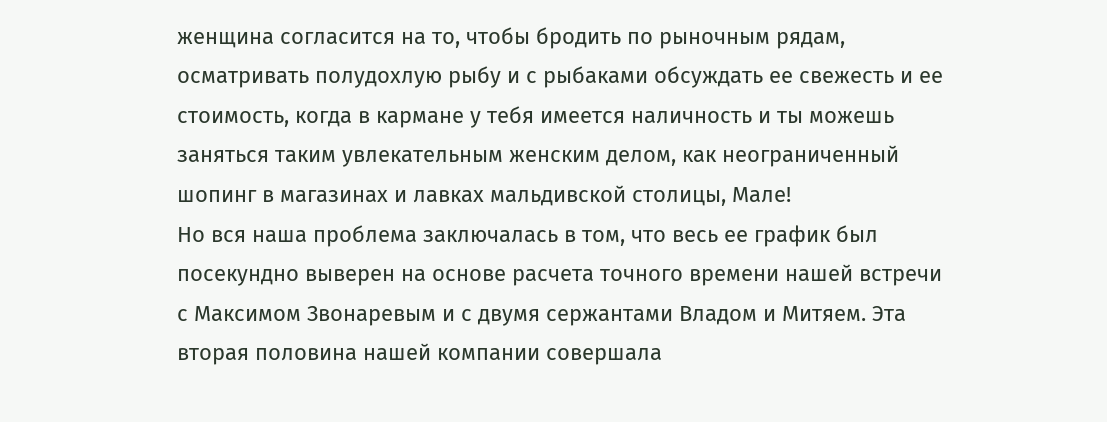женщина согласится на то, чтобы бродить по рыночным рядам, осматривать полудохлую рыбу и с рыбаками обсуждать ее свежесть и ее стоимость, когда в кармане у тебя имеется наличность и ты можешь заняться таким увлекательным женским делом, как неограниченный шопинг в магазинах и лавках мальдивской столицы, Мале!
Но вся наша проблема заключалась в том, что весь ее график был посекундно выверен на основе расчета точного времени нашей встречи с Максимом Звонаревым и с двумя сержантами Владом и Митяем. Эта вторая половина нашей компании совершала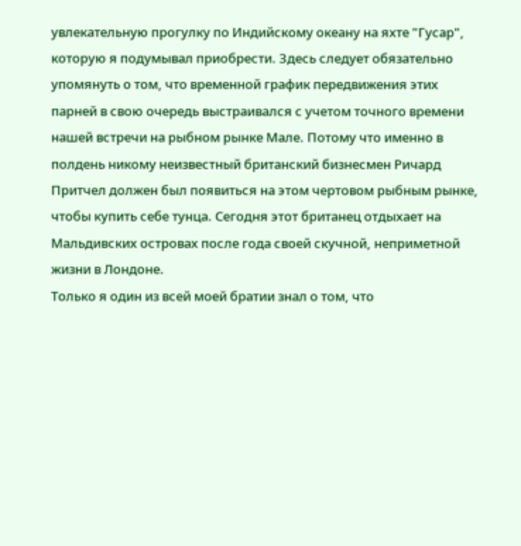увлекательную прогулку по Индийскому океану на яхте "Гусар", которую я подумывал приобрести. Здесь следует обязательно упомянуть о том, что временной график передвижения этих парней в свою очередь выстраивался с учетом точного времени нашей встречи на рыбном рынке Мале. Потому что именно в полдень никому неизвестный британский бизнесмен Ричард Притчел должен был появиться на этом чертовом рыбным рынке, чтобы купить себе тунца. Сегодня этот британец отдыхает на Мальдивских островах после года своей скучной, неприметной жизни в Лондоне.
Только я один из всей моей братии знал о том, что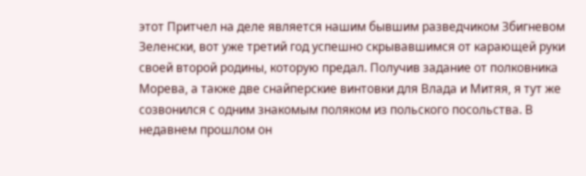этот Притчел на деле является нашим бывшим разведчиком Збигневом Зеленски, вот уже третий год успешно скрывавшимся от карающей руки своей второй родины, которую предал. Получив задание от полковника Морева, а также две снайперские винтовки для Влада и Митяя, я тут же созвонился с одним знакомым поляком из польского посольства. В недавнем прошлом он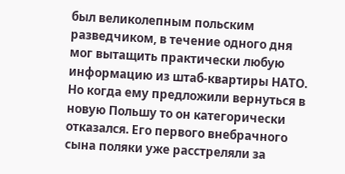был великолепным польским разведчиком, в течение одного дня мог вытащить практически любую информацию из штаб-квартиры НАТО. Но когда ему предложили вернуться в новую Польшу то он категорически отказался. Его первого внебрачного сына поляки уже расстреляли за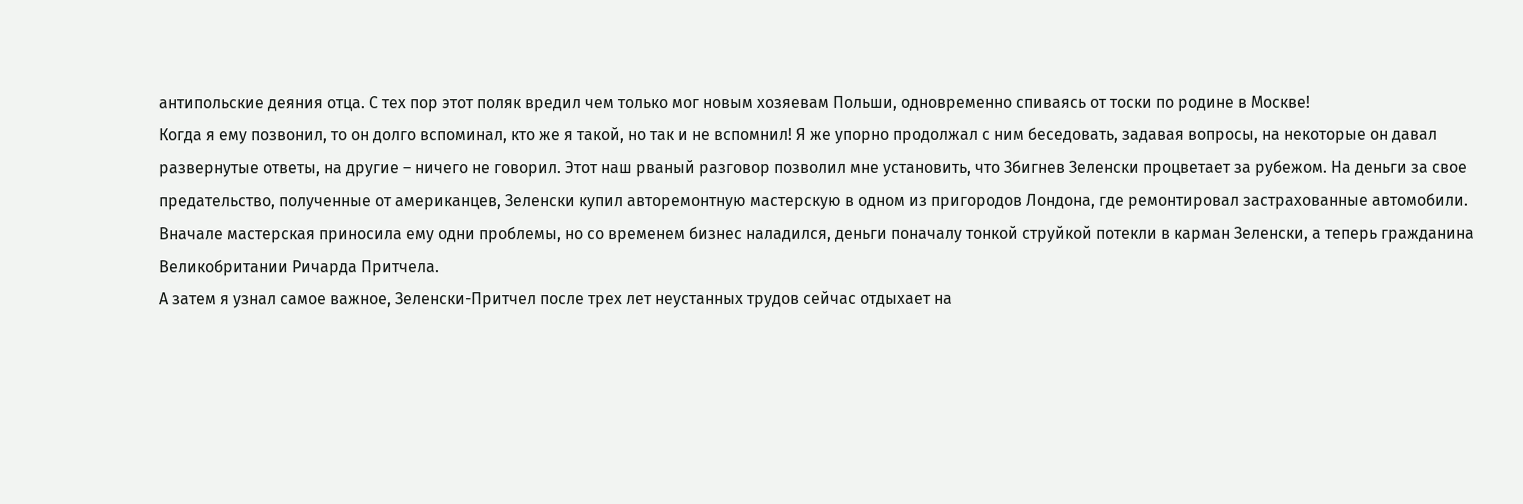антипольские деяния отца. С тех пор этот поляк вредил чем только мог новым хозяевам Польши, одновременно спиваясь от тоски по родине в Москве!
Когда я ему позвонил, то он долго вспоминал, кто же я такой, но так и не вспомнил! Я же упорно продолжал с ним беседовать, задавая вопросы, на некоторые он давал развернутые ответы, на другие – ничего не говорил. Этот наш рваный разговор позволил мне установить, что Збигнев Зеленски процветает за рубежом. На деньги за свое предательство, полученные от американцев, Зеленски купил авторемонтную мастерскую в одном из пригородов Лондона, где ремонтировал застрахованные автомобили. Вначале мастерская приносила ему одни проблемы, но со временем бизнес наладился, деньги поначалу тонкой струйкой потекли в карман Зеленски, а теперь гражданина Великобритании Ричарда Притчела.
А затем я узнал самое важное, Зеленски-Притчел после трех лет неустанных трудов сейчас отдыхает на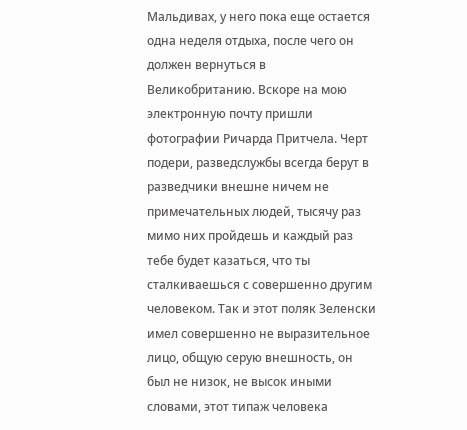Мальдивах, у него пока еще остается одна неделя отдыха, после чего он должен вернуться в Великобританию. Вскоре на мою электронную почту пришли фотографии Ричарда Притчела. Черт подери, разведслужбы всегда берут в разведчики внешне ничем не примечательных людей, тысячу раз мимо них пройдешь и каждый раз тебе будет казаться, что ты сталкиваешься с совершенно другим человеком. Так и этот поляк Зеленски имел совершенно не выразительное лицо, общую серую внешность, он был не низок, не высок иными словами, этот типаж человека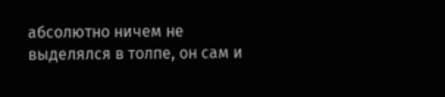абсолютно ничем не выделялся в толпе, он сам и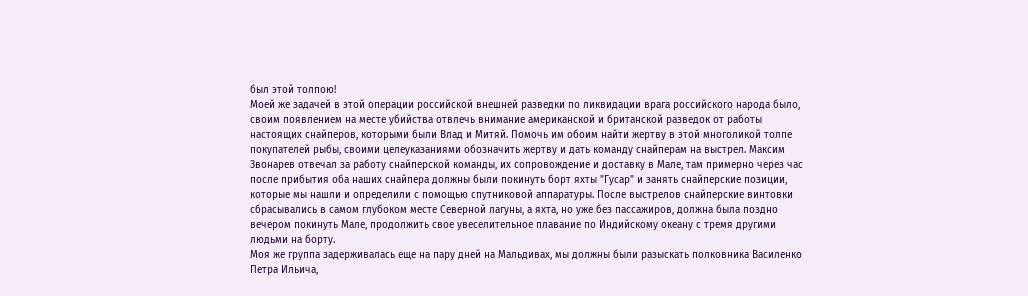был этой толпою!
Моей же задачей в этой операции российской внешней разведки по ликвидации врага российского народа было, своим появлением на месте убийства отвлечь внимание американской и британской разведок от работы настоящих снайперов, которыми были Влад и Митяй. Помочь им обоим найти жертву в этой многоликой толпе покупателей рыбы, своими целеуказаниями обозначить жертву и дать команду снайперам на выстрел. Максим Звонарев отвечал за работу снайперской команды, их сопровождение и доставку в Мале, там примерно через час после прибытия оба наших снайпера должны были покинуть борт яхты "Гусар" и занять снайперские позиции, которые мы нашли и определили с помощью спутниковой аппаратуры. После выстрелов снайперские винтовки сбрасывались в самом глубоком месте Северной лагуны, а яхта, но уже без пассажиров, должна была поздно вечером покинуть Мале, продолжить свое увеселительное плавание по Индийскому океану с тремя другими людьми на борту.
Моя же группа задерживалась еще на пару дней на Мальдивах, мы должны были разыскать полковника Василенко Петра Ильича,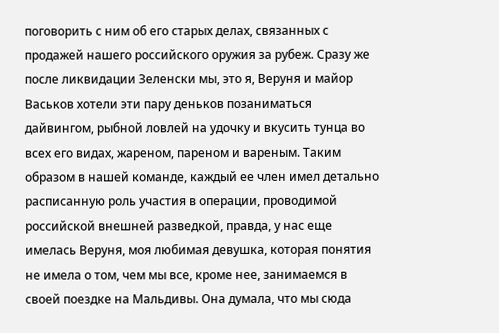поговорить с ним об его старых делах, связанных с продажей нашего российского оружия за рубеж. Сразу же после ликвидации Зеленски мы, это я, Веруня и майор Васьков хотели эти пару деньков позаниматься дайвингом, рыбной ловлей на удочку и вкусить тунца во всех его видах, жареном, пареном и вареным. Таким образом в нашей команде, каждый ее член имел детально расписанную роль участия в операции, проводимой российской внешней разведкой, правда, у нас еще имелась Веруня, моя любимая девушка, которая понятия не имела о том, чем мы все, кроме нее, занимаемся в своей поездке на Мальдивы. Она думала, что мы сюда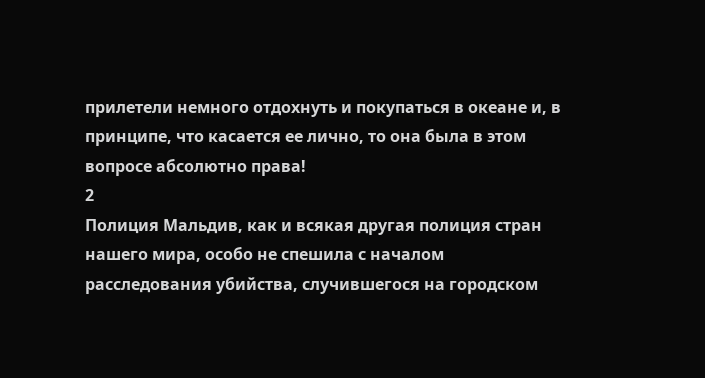прилетели немного отдохнуть и покупаться в океане и, в принципе, что касается ее лично, то она была в этом вопросе абсолютно права!
2
Полиция Мальдив, как и всякая другая полиция стран нашего мира, особо не спешила с началом расследования убийства, случившегося на городском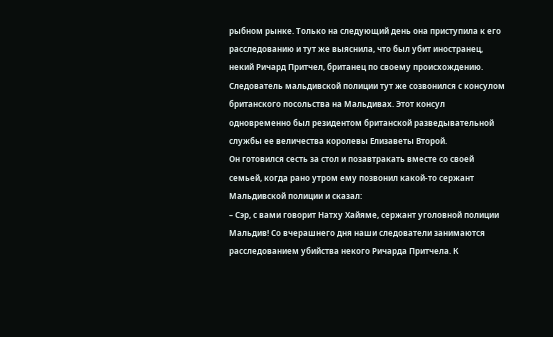рыбном рынке. Только на следующий день она приступила к его расследованию и тут же выяснила, что был убит иностранец, некий Ричард Притчел, британец по своему происхождению. Следователь мальдивской полиции тут же созвонился с консулом британского посольства на Мальдивах. Этот консул одновременно был резидентом британской разведывательной службы ее величества королевы Елизаветы Второй.
Он готовился сесть за стол и позавтракать вместе со своей семьей, когда рано утром ему позвонил какой-то сержант Мальдивской полиции и сказал:
– Сэр, с вами говорит Натху Хайяме, сержант уголовной полиции Мальдив! Со вчерашнего дня наши следователи занимаются расследованием убийства некого Ричарда Притчела. К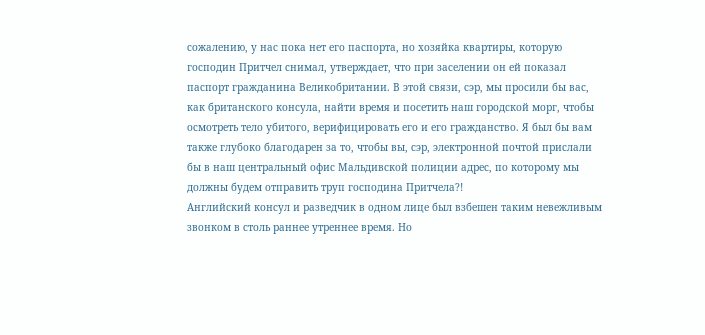сожалению, у нас пока нет его паспорта, но хозяйка квартиры, которую господин Притчел снимал, утверждает, что при заселении он ей показал паспорт гражданина Великобритании. В этой связи, сэр, мы просили бы вас, как британского консула, найти время и посетить наш городской морг, чтобы осмотреть тело убитого, верифицировать его и его гражданство. Я был бы вам также глубоко благодарен за то, чтобы вы, сэр, электронной почтой прислали бы в наш центральный офис Мальдивской полиции адрес, по которому мы должны будем отправить труп господина Притчела?!
Английский консул и разведчик в одном лице был взбешен таким невежливым звонком в столь раннее утреннее время. Но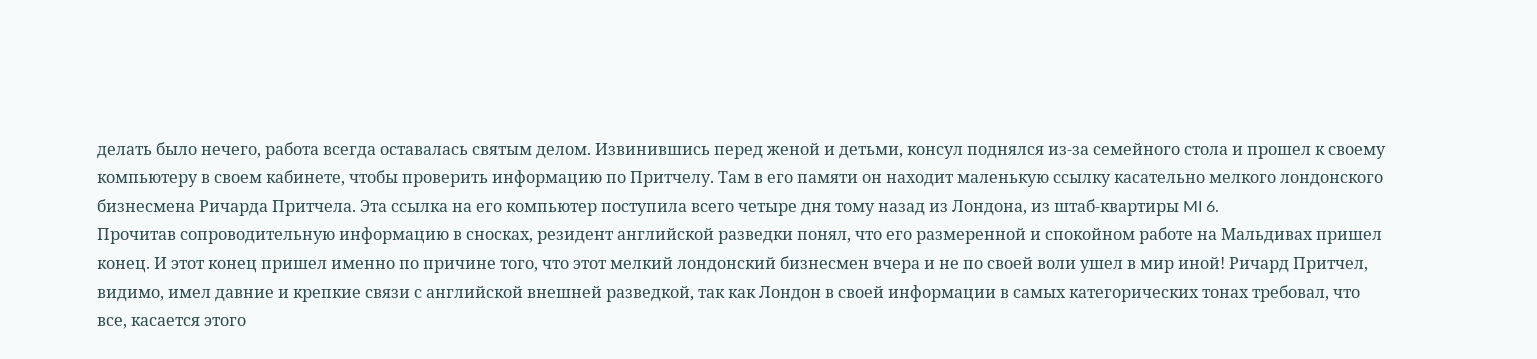делать было нечего, работа всегда оставалась святым делом. Извинившись перед женой и детьми, консул поднялся из-за семейного стола и прошел к своему компьютеру в своем кабинете, чтобы проверить информацию по Притчелу. Там в его памяти он находит маленькую ссылку касательно мелкого лондонского бизнесмена Ричарда Притчела. Эта ссылка на его компьютер поступила всего четыре дня тому назад из Лондона, из штаб-квартиры MI 6.
Прочитав сопроводительную информацию в сносках, резидент английской разведки понял, что его размеренной и спокойном работе на Мальдивах пришел конец. И этот конец пришел именно по причине того, что этот мелкий лондонский бизнесмен вчера и не по своей воли ушел в мир иной! Ричард Притчел, видимо, имел давние и крепкие связи с английской внешней разведкой, так как Лондон в своей информации в самых категорических тонах требовал, что все, касается этого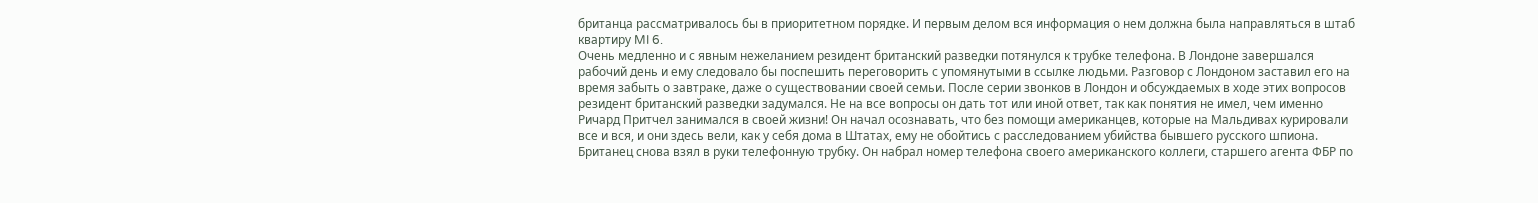британца рассматривалось бы в приоритетном порядке. И первым делом вся информация о нем должна была направляться в штаб квартиру MI 6.
Очень медленно и с явным нежеланием резидент британский разведки потянулся к трубке телефона. В Лондоне завершался рабочий день и ему следовало бы поспешить переговорить с упомянутыми в ссылке людьми. Разговор с Лондоном заставил его на время забыть о завтраке, даже о существовании своей семьи. После серии звонков в Лондон и обсуждаемых в ходе этих вопросов резидент британский разведки задумался. Не на все вопросы он дать тот или иной ответ, так как понятия не имел, чем именно Ричард Притчел занимался в своей жизни! Он начал осознавать, что без помощи американцев, которые на Мальдивах курировали все и вся, и они здесь вели, как у себя дома в Штатах, ему не обойтись с расследованием убийства бывшего русского шпиона.
Британец снова взял в руки телефонную трубку. Он набрал номер телефона своего американского коллеги, старшего агента ФБР по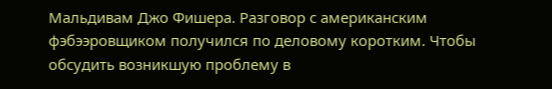Мальдивам Джо Фишера. Разговор с американским фэбээровщиком получился по деловому коротким. Чтобы обсудить возникшую проблему в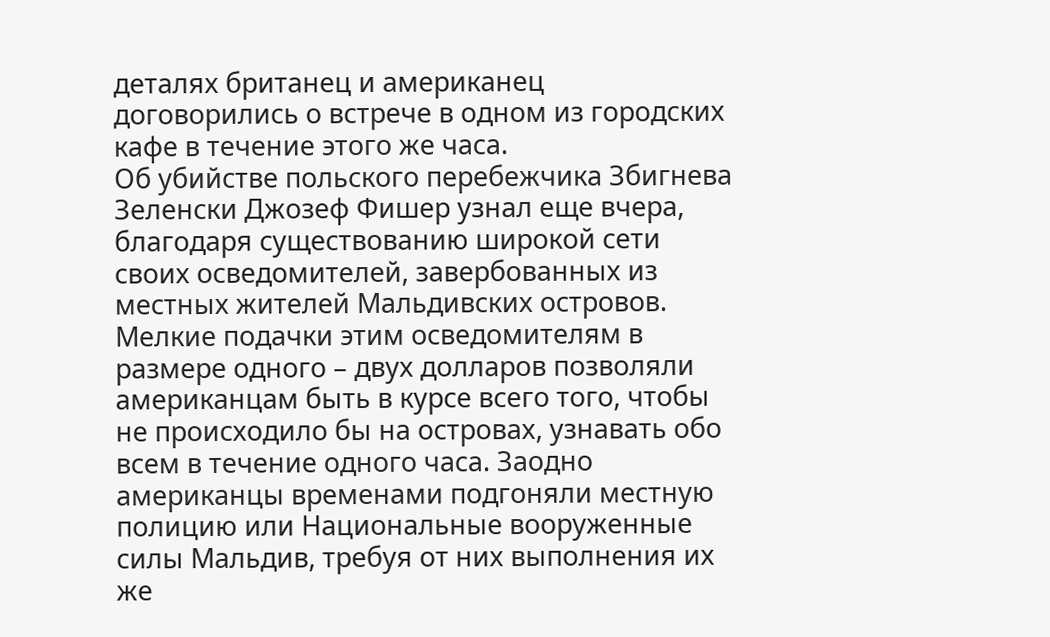деталях британец и американец договорились о встрече в одном из городских кафе в течение этого же часа.
Об убийстве польского перебежчика Збигнева Зеленски Джозеф Фишер узнал еще вчера, благодаря существованию широкой сети своих осведомителей, завербованных из местных жителей Мальдивских островов. Мелкие подачки этим осведомителям в размере одного – двух долларов позволяли американцам быть в курсе всего того, чтобы не происходило бы на островах, узнавать обо всем в течение одного часа. Заодно американцы временами подгоняли местную полицию или Национальные вооруженные силы Мальдив, требуя от них выполнения их же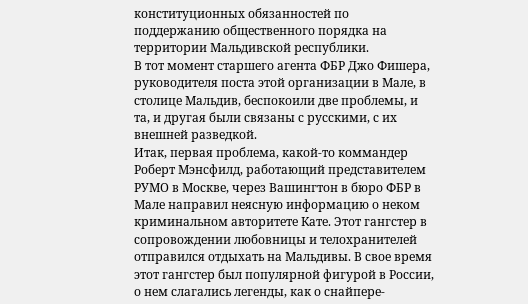конституционных обязанностей по поддержанию общественного порядка на территории Мальдивской республики.
В тот момент старшего агента ФБР Джо Фишера, руководителя поста этой организации в Мале, в столице Мальдив, беспокоили две проблемы, и та, и другая были связаны с русскими, с их внешней разведкой.
Итак, первая проблема, какой-то коммандер Роберт Мэнсфилд, работающий представителем РУМО в Москве, через Вашингтон в бюро ФБР в Мале направил неясную информацию о неком криминальном авторитете Кате. Этот гангстер в сопровождении любовницы и телохранителей отправился отдыхать на Мальдивы. В свое время этот гангстер был популярной фигурой в России, о нем слагались легенды, как о снайпере-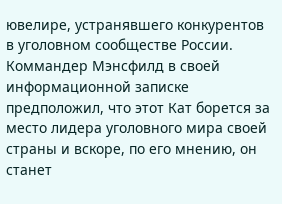ювелире, устранявшего конкурентов в уголовном сообществе России. Коммандер Мэнсфилд в своей информационной записке предположил, что этот Кат борется за место лидера уголовного мира своей страны и вскоре, по его мнению, он станет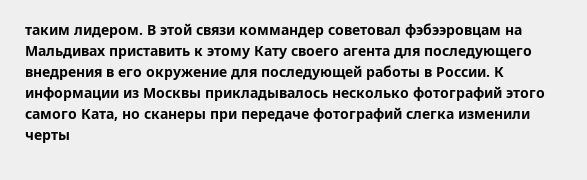таким лидером. В этой связи коммандер советовал фэбээровцам на Мальдивах приставить к этому Кату своего агента для последующего внедрения в его окружение для последующей работы в России. К информации из Москвы прикладывалось несколько фотографий этого самого Ката, но сканеры при передаче фотографий слегка изменили черты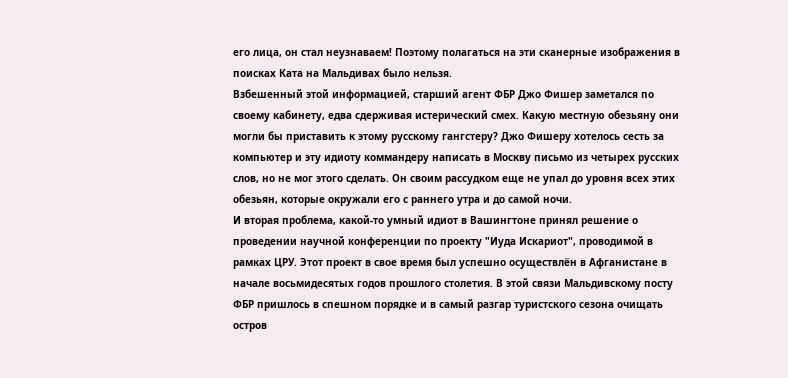его лица, он стал неузнаваем! Поэтому полагаться на эти сканерные изображения в поисках Ката на Мальдивах было нельзя.
Взбешенный этой информацией, старший агент ФБР Джо Фишер заметался по своему кабинету, едва сдерживая истерический смех. Какую местную обезьяну они могли бы приставить к этому русскому гангстеру? Джо Фишеру хотелось сесть за компьютер и эту идиоту коммандеру написать в Москву письмо из четырех русских слов, но не мог этого сделать. Он своим рассудком еще не упал до уровня всех этих обезьян, которые окружали его с раннего утра и до самой ночи.
И вторая проблема, какой-то умный идиот в Вашингтоне принял решение о проведении научной конференции по проекту "Иуда Искариот", проводимой в рамках ЦРУ. Этот проект в свое время был успешно осуществлён в Афганистане в начале восьмидесятых годов прошлого столетия. В этой связи Мальдивскому посту ФБР пришлось в спешном порядке и в самый разгар туристского сезона очищать остров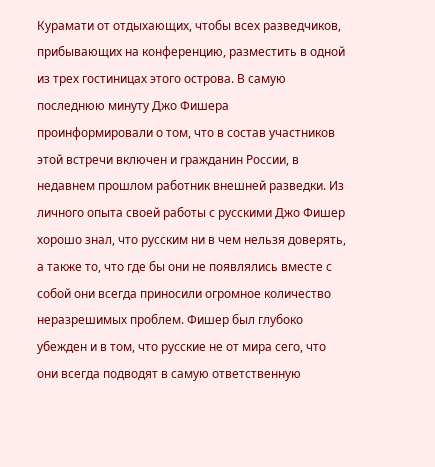Курамати от отдыхающих, чтобы всех разведчиков, прибывающих на конференцию, разместить в одной из трех гостиницах этого острова. В самую последнюю минуту Джо Фишера проинформировали о том, что в состав участников этой встречи включен и гражданин России, в недавнем прошлом работник внешней разведки. Из личного опыта своей работы с русскими Джо Фишер хорошо знал, что русским ни в чем нельзя доверять, а также то, что где бы они не появлялись вместе с собой они всегда приносили огромное количество неразрешимых проблем. Фишер был глубоко убежден и в том, что русские не от мира сего, что они всегда подводят в самую ответственную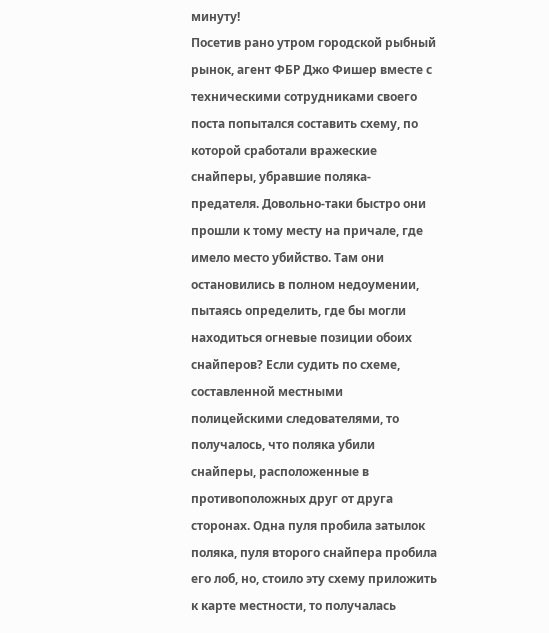минуту!
Посетив рано утром городской рыбный рынок, агент ФБР Джо Фишер вместе с техническими сотрудниками своего поста попытался составить схему, по которой сработали вражеские снайперы, убравшие поляка-предателя. Довольно-таки быстро они прошли к тому месту на причале, где имело место убийство. Там они остановились в полном недоумении, пытаясь определить, где бы могли находиться огневые позиции обоих снайперов? Если судить по схеме, составленной местными полицейскими следователями, то получалось, что поляка убили снайперы, расположенные в противоположных друг от друга сторонах. Одна пуля пробила затылок поляка, пуля второго снайпера пробила его лоб, но, стоило эту схему приложить к карте местности, то получалась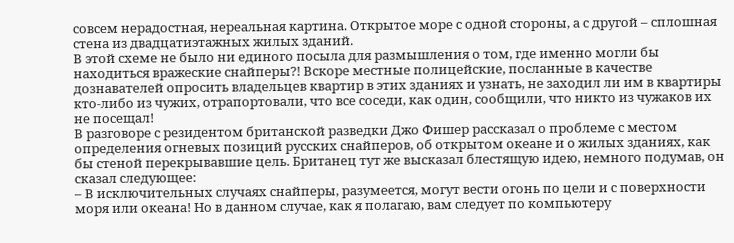совсем нерадостная, нереальная картина. Открытое море с одной стороны, а с другой – сплошная стена из двадцатиэтажных жилых зданий.
В этой схеме не было ни единого посыла для размышления о том, где именно могли бы находиться вражеские снайперы?! Вскоре местные полицейские, посланные в качестве дознавателей опросить владельцев квартир в этих зданиях и узнать, не заходил ли им в квартиры кто-либо из чужих, отрапортовали, что все соседи, как один, сообщили, что никто из чужаков их не посещал!
В разговоре с резидентом британской разведки Джо Фишер рассказал о проблеме с местом определения огневых позиций русских снайперов, об открытом океане и о жилых зданиях, как бы стеной перекрывавшие цель. Британец тут же высказал блестящую идею, немного подумав, он сказал следующее:
– В исключительных случаях снайперы, разумеется, могут вести огонь по цели и с поверхности моря или океана! Но в данном случае, как я полагаю, вам следует по компьютеру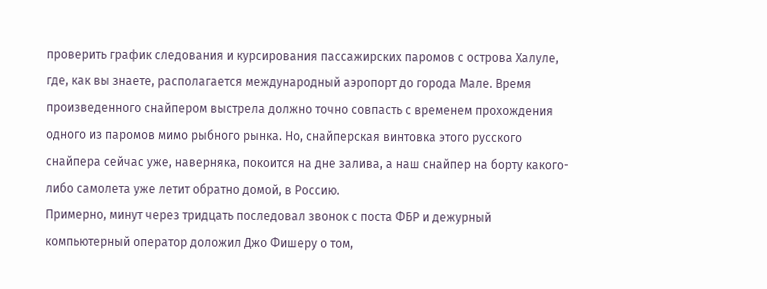проверить график следования и курсирования пассажирских паромов с острова Халуле, где, как вы знаете, располагается международный аэропорт до города Мале. Время произведенного снайпером выстрела должно точно совпасть с временем прохождения одного из паромов мимо рыбного рынка. Но, снайперская винтовка этого русского снайпера сейчас уже, наверняка, покоится на дне залива, а наш снайпер на борту какого-либо самолета уже летит обратно домой, в Россию.
Примерно, минут через тридцать последовал звонок с поста ФБР и дежурный компьютерный оператор доложил Джо Фишеру о том,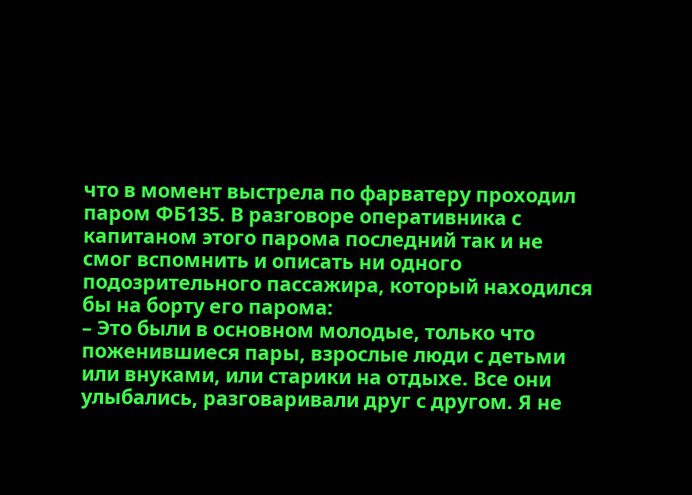что в момент выстрела по фарватеру проходил паром ФБ135. В разговоре оперативника с капитаном этого парома последний так и не смог вспомнить и описать ни одного подозрительного пассажира, который находился бы на борту его парома:
– Это были в основном молодые, только что поженившиеся пары, взрослые люди с детьми или внуками, или старики на отдыхе. Все они улыбались, разговаривали друг с другом. Я не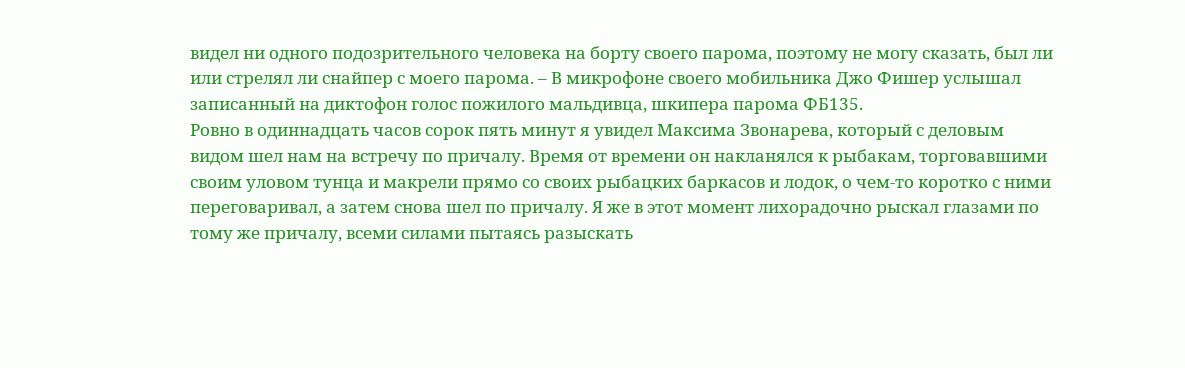видел ни одного подозрительного человека на борту своего парома, поэтому не могу сказать, был ли или стрелял ли снайпер с моего парома. – В микрофоне своего мобильника Джо Фишер услышал записанный на диктофон голос пожилого мальдивца, шкипера парома ФБ135.
Ровно в одиннадцать часов сорок пять минут я увидел Максима Звонарева, который с деловым видом шел нам на встречу по причалу. Время от времени он накланялся к рыбакам, торговавшими своим уловом тунца и макрели прямо со своих рыбацких баркасов и лодок, о чем-то коротко с ними переговаривал, а затем снова шел по причалу. Я же в этот момент лихорадочно рыскал глазами по тому же причалу, всеми силами пытаясь разыскать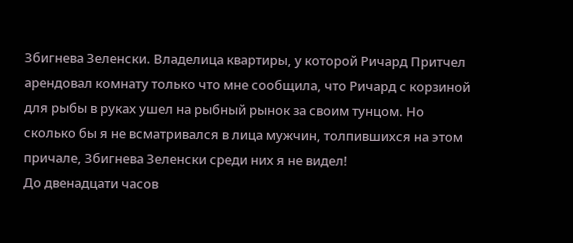Збигнева Зеленски. Владелица квартиры, у которой Ричард Притчел арендовал комнату только что мне сообщила, что Ричард с корзиной для рыбы в руках ушел на рыбный рынок за своим тунцом. Но сколько бы я не всматривался в лица мужчин, толпившихся на этом причале, Збигнева Зеленски среди них я не видел!
До двенадцати часов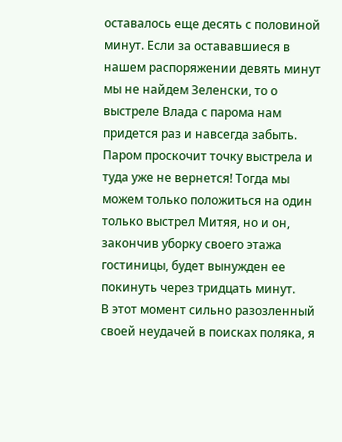оставалось еще десять с половиной минут. Если за остававшиеся в нашем распоряжении девять минут мы не найдем Зеленски, то о выстреле Влада с парома нам придется раз и навсегда забыть. Паром проскочит точку выстрела и туда уже не вернется! Тогда мы можем только положиться на один только выстрел Митяя, но и он, закончив уборку своего этажа гостиницы, будет вынужден ее покинуть через тридцать минут.
В этот момент сильно разозленный своей неудачей в поисках поляка, я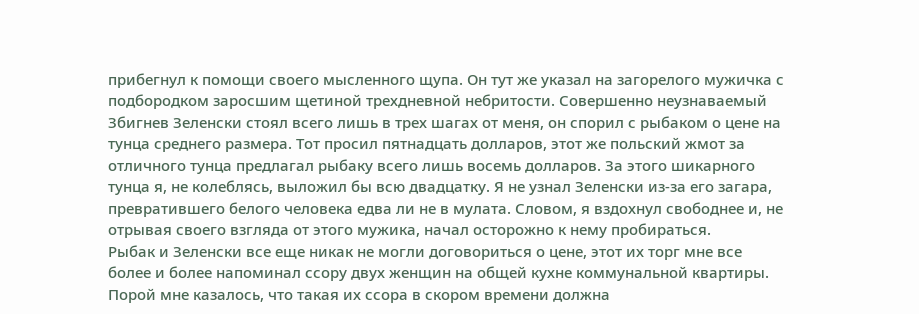прибегнул к помощи своего мысленного щупа. Он тут же указал на загорелого мужичка с подбородком заросшим щетиной трехдневной небритости. Совершенно неузнаваемый Збигнев Зеленски стоял всего лишь в трех шагах от меня, он спорил с рыбаком о цене на тунца среднего размера. Тот просил пятнадцать долларов, этот же польский жмот за отличного тунца предлагал рыбаку всего лишь восемь долларов. За этого шикарного тунца я, не колеблясь, выложил бы всю двадцатку. Я не узнал Зеленски из-за его загара, превратившего белого человека едва ли не в мулата. Словом, я вздохнул свободнее и, не отрывая своего взгляда от этого мужика, начал осторожно к нему пробираться.
Рыбак и Зеленски все еще никак не могли договориться о цене, этот их торг мне все более и более напоминал ссору двух женщин на общей кухне коммунальной квартиры. Порой мне казалось, что такая их ссора в скором времени должна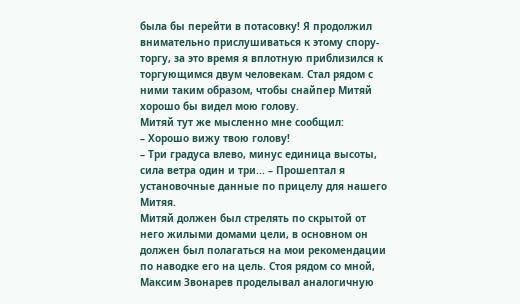была бы перейти в потасовку! Я продолжил внимательно прислушиваться к этому спору-торгу, за это время я вплотную приблизился к торгующимся двум человекам. Стал рядом с ними таким образом, чтобы снайпер Митяй хорошо бы видел мою голову.
Митяй тут же мысленно мне сообщил:
– Хорошо вижу твою голову!
– Три градуса влево, минус единица высоты, сила ветра один и три... – Прошептал я установочные данные по прицелу для нашего Митяя.
Митяй должен был стрелять по скрытой от него жилыми домами цели, в основном он должен был полагаться на мои рекомендации по наводке его на цель. Стоя рядом со мной, Максим Звонарев проделывал аналогичную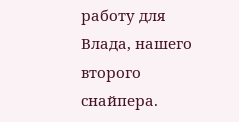работу для Влада, нашего второго снайпера.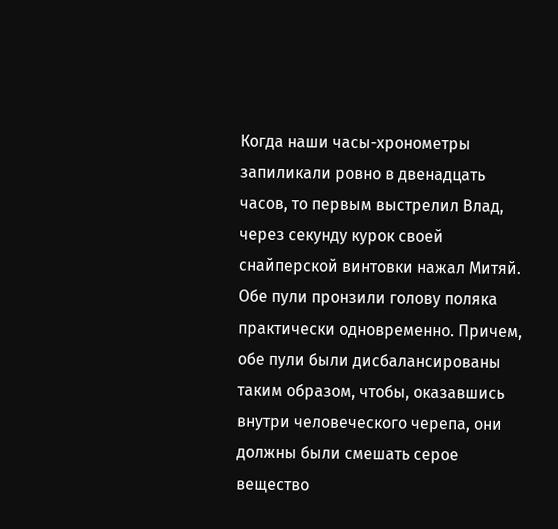Когда наши часы-хронометры запиликали ровно в двенадцать часов, то первым выстрелил Влад, через секунду курок своей снайперской винтовки нажал Митяй. Обе пули пронзили голову поляка практически одновременно. Причем, обе пули были дисбалансированы таким образом, чтобы, оказавшись внутри человеческого черепа, они должны были смешать серое вещество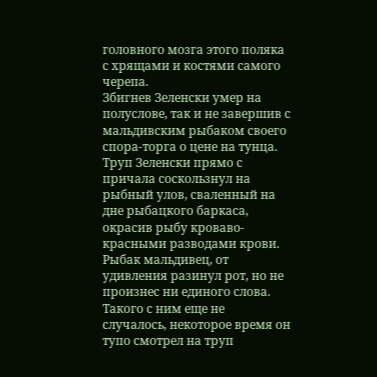головного мозга этого поляка с хрящами и костями самого черепа.
Збигнев Зеленски умер на полуслове, так и не завершив с мальдивским рыбаком своего спора-торга о цене на тунца. Труп Зеленски прямо с причала соскользнул на рыбный улов, сваленный на дне рыбацкого баркаса, окрасив рыбу кроваво-красными разводами крови. Рыбак мальдивец, от удивления разинул рот, но не произнес ни единого слова. Такого с ним еще не случалось, некоторое время он тупо смотрел на труп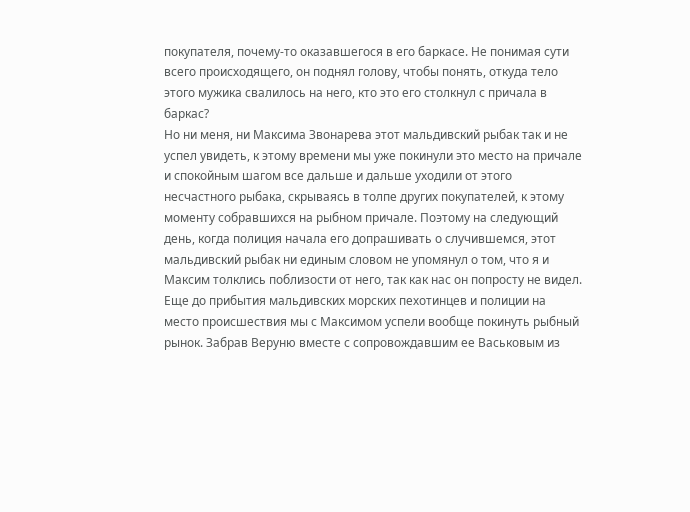покупателя, почему-то оказавшегося в его баркасе. Не понимая сути всего происходящего, он поднял голову, чтобы понять, откуда тело этого мужика свалилось на него, кто это его столкнул с причала в баркас?
Но ни меня, ни Максима Звонарева этот мальдивский рыбак так и не успел увидеть, к этому времени мы уже покинули это место на причале и спокойным шагом все дальше и дальше уходили от этого несчастного рыбака, скрываясь в толпе других покупателей, к этому моменту собравшихся на рыбном причале. Поэтому на следующий день, когда полиция начала его допрашивать о случившемся, этот мальдивский рыбак ни единым словом не упомянул о том, что я и Максим толклись поблизости от него, так как нас он попросту не видел. Еще до прибытия мальдивских морских пехотинцев и полиции на место происшествия мы с Максимом успели вообще покинуть рыбный рынок. Забрав Веруню вместе с сопровождавшим ее Васьковым из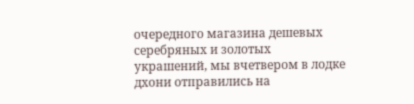очередного магазина дешевых серебряных и золотых украшений, мы вчетвером в лодке дхони отправились на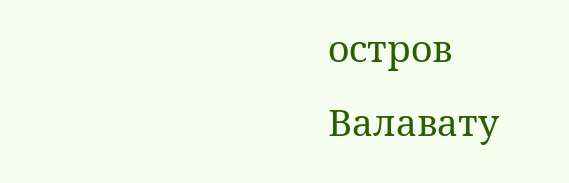остров Валавату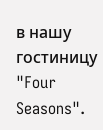в нашу гостиницу "Four Seasons".